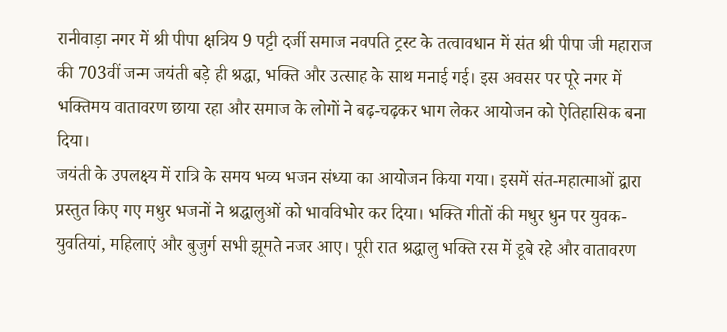रानीवाड़ा नगर में श्री पीपा क्षत्रिय 9 पट्टी दर्जी समाज नवपति ट्रस्ट के तत्वावधान में संत श्री पीपा जी महाराज की 703वीं जन्म जयंती बड़े ही श्रद्धा, भक्ति और उत्साह के साथ मनाई गई। इस अवसर पर पूरे नगर में भक्तिमय वातावरण छाया रहा और समाज के लोगों ने बढ़-चढ़कर भाग लेकर आयोजन को ऐतिहासिक बना दिया।
जयंती के उपलक्ष्य में रात्रि के समय भव्य भजन संध्या का आयोजन किया गया। इसमें संत-महात्माओं द्वारा प्रस्तुत किए गए मधुर भजनों ने श्रद्धालुओं को भावविभोर कर दिया। भक्ति गीतों की मधुर धुन पर युवक-युवतियां, महिलाएं और बुजुर्ग सभी झूमते नजर आए। पूरी रात श्रद्धालु भक्ति रस में डूबे रहे और वातावरण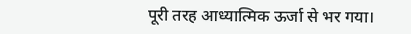पूरी तरह आध्यात्मिक ऊर्जा से भर गया।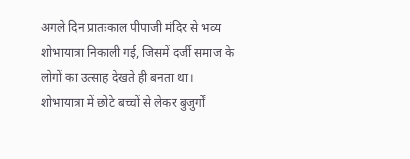अगले दिन प्रातःकाल पीपाजी मंदिर से भव्य शोभायात्रा निकाली गई, जिसमें दर्जी समाज के लोगों का उत्साह देखते ही बनता था। शोभायात्रा में छोटे बच्चों से लेकर बुजुर्गों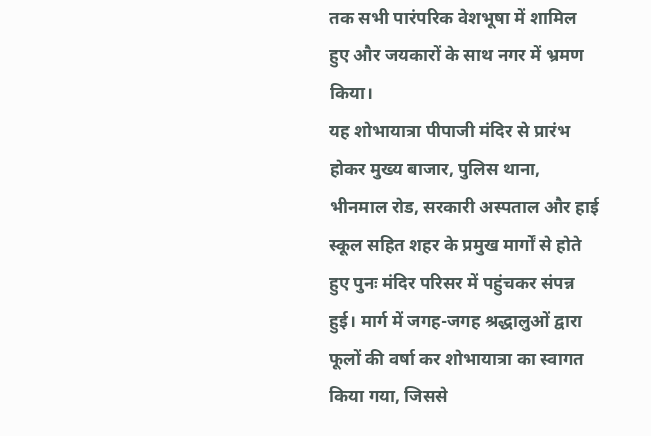तक सभी पारंपरिक वेशभूषा में शामिल हुए और जयकारों के साथ नगर में भ्रमण किया।
यह शोभायात्रा पीपाजी मंदिर से प्रारंभ होकर मुख्य बाजार, पुलिस थाना, भीनमाल रोड, सरकारी अस्पताल और हाई स्कूल सहित शहर के प्रमुख मार्गों से होते हुए पुनः मंदिर परिसर में पहुंचकर संपन्न हुई। मार्ग में जगह-जगह श्रद्धालुओं द्वारा फूलों की वर्षा कर शोभायात्रा का स्वागत किया गया, जिससे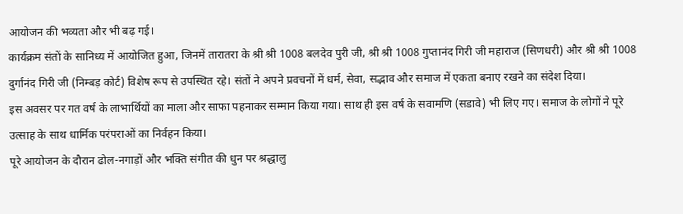आयोजन की भव्यता और भी बढ़ गई।
कार्यक्रम संतों के सानिध्य में आयोजित हुआ, जिनमें तारातरा के श्री श्री 1008 बलदेव पुरी जी, श्री श्री 1008 गुप्तानंद गिरी जी महाराज (सिणधरी) और श्री श्री 1008 दुर्गानंद गिरी जी (निम्बड़ कोर्ट) विशेष रूप से उपस्थित रहे। संतों ने अपने प्रवचनों में धर्म, सेवा, सद्भाव और समाज में एकता बनाए रखने का संदेश दिया।
इस अवसर पर गत वर्ष के लाभार्थियों का माला और साफा पहनाकर सम्मान किया गया। साथ ही इस वर्ष के सवामणि (सडावे) भी लिए गए। समाज के लोगों ने पूरे उत्साह के साथ धार्मिक परंपराओं का निर्वहन किया।
पूरे आयोजन के दौरान ढोल-नगाड़ों और भक्ति संगीत की धुन पर श्रद्धालु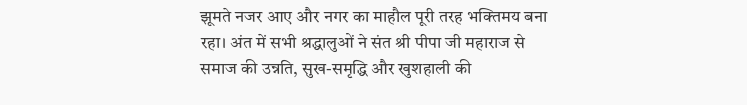झूमते नजर आए और नगर का माहौल पूरी तरह भक्तिमय बना रहा। अंत में सभी श्रद्धालुओं ने संत श्री पीपा जी महाराज से समाज की उन्नति, सुख-समृद्धि और खुशहाली की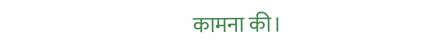कामना की।